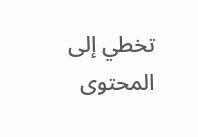تخطي إلى المحتوى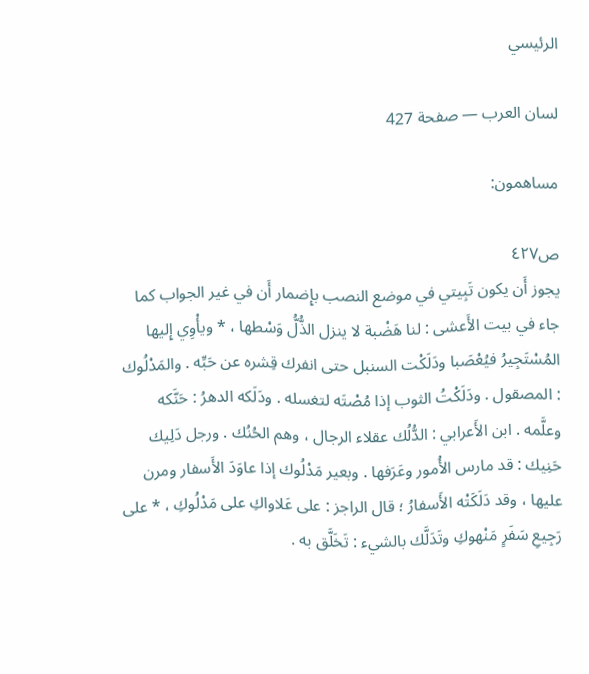الرئيسي

لسان العرب — صفحة 427

مساهمون:

ص٤٢٧
يجوز أَن يكون تَبِيتي في موضع النصب بإِضمار أَن في غير الجواب كما جاء في بيت الأَعشى : لنا هَضْبة لا ينزل الذُّلُّ وَسْطها ، * ويأْوِي إِليها المُسْتَجِيرُ فيُعْصَبا ودَلَكْت السنبل حتى انفرك قِشره عن حَبِّه . والمَدْلُوك : المصقول . ودَلَكْتُ الثوب إذا مُصْتَه لتغسله . ودَلَكه الدهرُ : حَنَّكه وعلَّمه . ابن الأَعرابي : الدُّلُك عقلاء الرجال ، وهم الحُنُك . ورجل دَلِيك حَنِيك : قد مارس الأُمور وعَرَفها . وبعير مَدْلُوك إذا عاوَدَ الأَسفار ومرن عليها ، وقد دَلَكَتْه الأَسفارُ ؛ قال الراجز : على عَلاواكِ على مَدْلُوكِ ، * على رَجِيعِ سَفَرٍ مَنْهوكِ وتَدَلَّك بالشيء : تَخَلَّق به .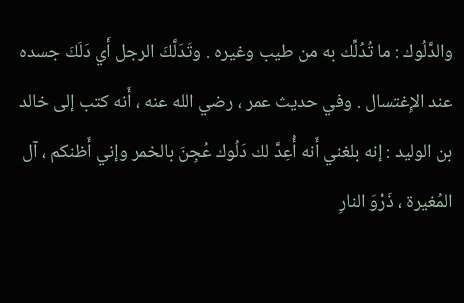والدَّلُوك : ما تُدُلِّك به من طيب وغيره . وتَدَلَّكَ الرجل أَي دَلَكَ جسده عند الإِغتسال . وفي حديث عمر ، رضي الله عنه ، أَنه كتب إلى خالد بن الوليد : إنه بلغني أَنه أُعِدَّ لك دَلُوك عُجِنَ بالخمر وإني أَظنكم ، آل المُغيرة ، ذَرْوَ النارِ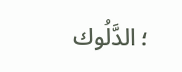؛ الدَّلُوك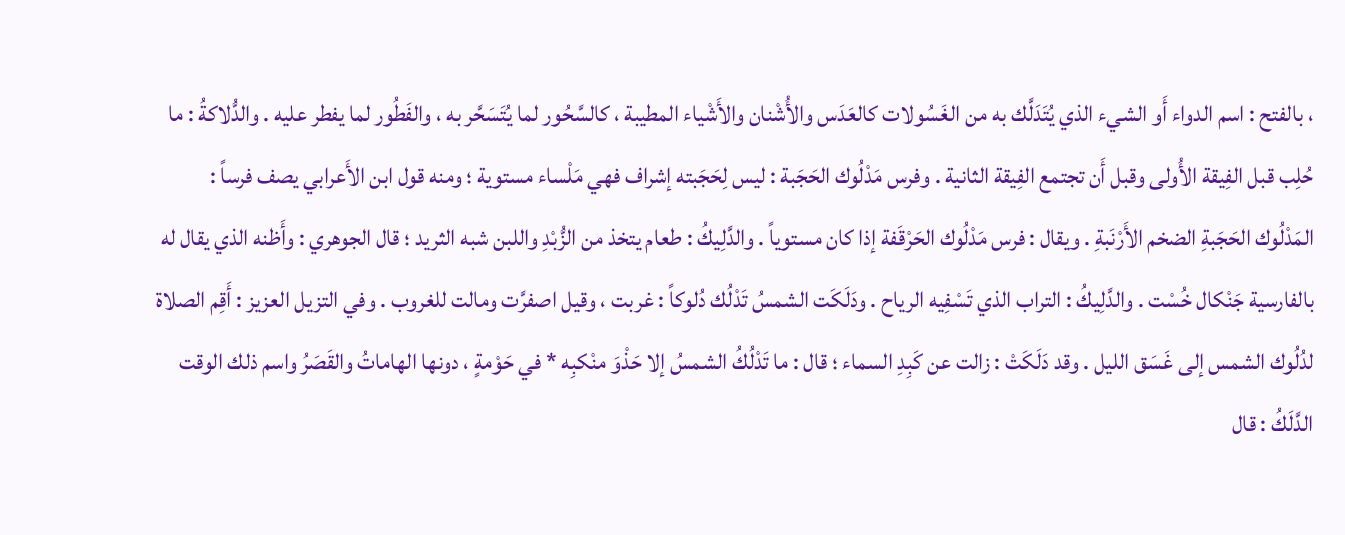، بالفتح : اسم الدواء أَو الشيء الذي يُتَدَلَّك به من الغَسُولات كالعَدَس والأُشْنان والأَشْياء المطيبة ، كالسَّحُور لما يُتَسَحَّر به ، والفَطُور لما يفطر عليه . والدُّلاكةُ : ما حُلِب قبل الفِيقة الأُولى وقبل أَن تجتمع الفِيقة الثانية . وفرس مَدْلُوك الحَجَبة : ليس لِحَجَبته إشراف فهي مَلْساء مستوية ؛ ومنه قول ابن الأَعرابي يصف فرساً : المَدْلُوك الحَجَبةِ الضخم الأَرْنَبةِ . ويقال : فرس مَدْلُوك الحَرْقَفة إذا كان مستوياً . والدَّلِيكُ : طعام يتخذ من الزُّبْدِ واللبن شبه الثريد ؛ قال الجوهري : وأَظنه الذي يقال له بالفارسية جَنْكال خُسْت . والدَّلِيكُ : التراب الذي تَسْفِيه الرياح . ودَلَكَت الشمسُ تَدْلُك دُلوكاً : غربت ، وقيل اصفرَّت ومالت للغروب . وفي التزيل العزيز : أَقِم الصلاة لدُلُوك الشمس إلى غَسَق الليل . وقد دَلَكَتْ : زالت عن كَبِدِ السماء ؛ قال : ما تَدْلُكُ الشمسُ إلا حَذْوَ منْكبِه * في حَوْمةٍ ، دونها الهاماتُ والقَصَرُ واسم ذلك الوقت الدَّلَكُ : قال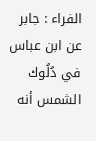الفراء : جابر عن ابن عباس في دُلُوك الشمس أنه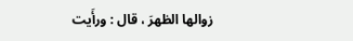زوالها الظهرَ ، قال : ورأَيت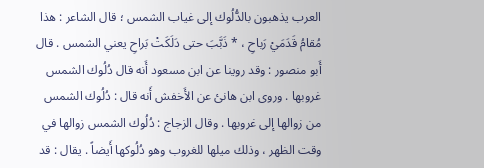العرب يذهبون بالدُّلُوك إلى غياب الشمس ؛ قال الشاعر : هذا مُقامُ قَدَمَيْ رَباحِ ، * ذَبَّبَ حتى دَلَكَتْ بَراحِ يعني الشمس . قال أَبو منصور : وقد روينا عن ابن مسعود أَنه قال دُلُوك الشمس غروبها . وروى ابن هانئ عن الأَخفش أَنه قال : دُلُوك الشمس من زوالها إلى غروبها . وقال الزجاج : دُلُوك الشمس زوالها في وقت الظهر ، وذلك ميلها للغروب وهو دُلُوكها أَيضاً . يقال : قد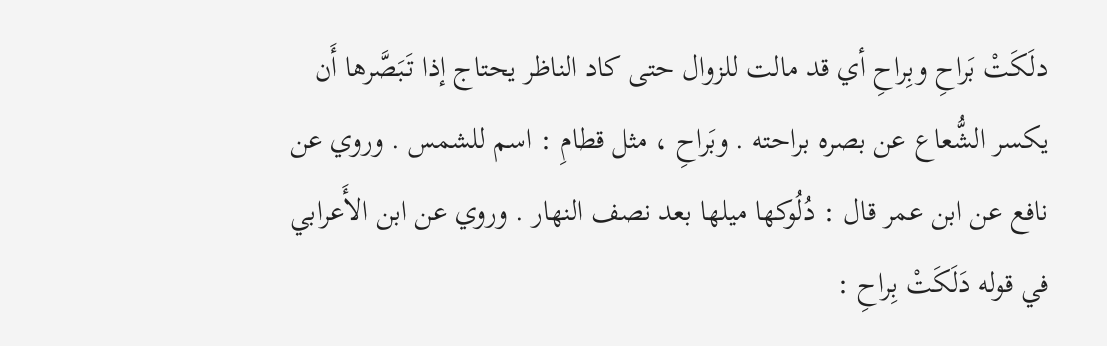دلَكَتْ بَراحِ وبِراحِ أي قد مالت للزوال حتى كاد الناظر يحتاج إذا تَبَصَّرها أَن يكسر الشُّعاع عن بصره براحته . وبَراحِ ، مثل قطامِ : اسم للشمس . وروي عن نافع عن ابن عمر قال : دُلُوكها ميلها بعد نصف النهار . وروي عن ابن الأَعرابي في قوله دَلَكَتْ بِراحِ :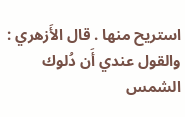استريح منها . قال الأَزهري : والقول عندي أَن دُلوك الشمس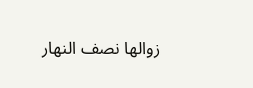زوالها نصف النهار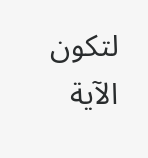لتكون الآية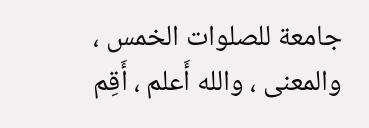جامعة للصلوات الخمس ، والمعنى ، والله أَعلم ، أَقِم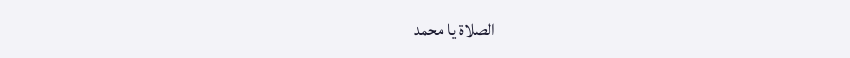الصلاة يا محمد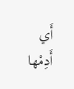أَي أَدِمْها